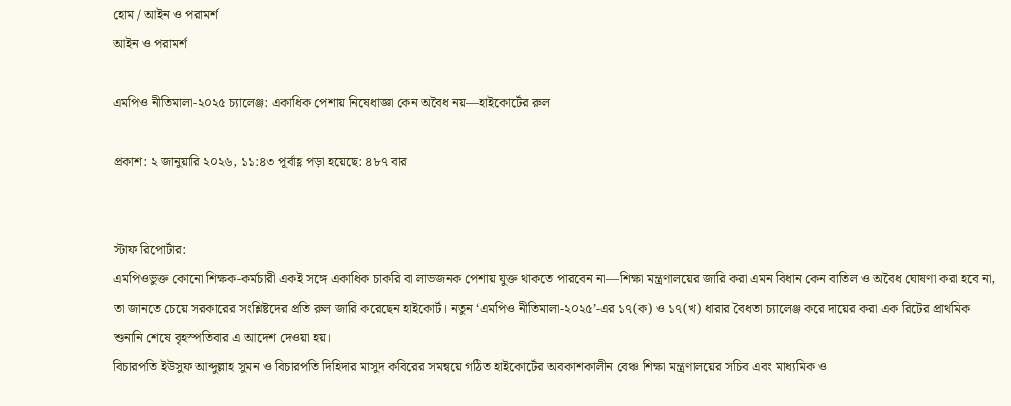হোম / আইন ও পরামর্শ
আইন ও পরামর্শ

এমপিও নীতিমালা-২০২৫ চ্যালেঞ্জ: একাধিক পেশায় নিষেধাজ্ঞা কেন অবৈধ নয়—হাইকোর্টের রুল

প্রকাশ: ২ জানুয়ারি ২০২৬, ১১:৪৩ পূর্বাহ্ণ পড়া হয়েছে: ৪৮৭ বার


স্টাফ রিপোর্টার:
এমপিওভুক্ত কোনো শিক্ষক-কর্মচারী একই সঙ্গে একাধিক চাকরি বা লাভজনক পেশায় যুক্ত থাকতে পারবেন না—শিক্ষা মন্ত্রণালয়ের জারি করা এমন বিধান কেন বাতিল ও অবৈধ ঘোষণা করা হবে না, তা জানতে চেয়ে সরকারের সংশ্লিষ্টদের প্রতি রুল জারি করেছেন হাইকোর্ট। নতুন ‘এমপিও নীতিমালা-২০২৫’-এর ১৭(ক) ও ১৭(খ) ধারার বৈধতা চ্যালেঞ্জ করে দায়ের করা এক রিটের প্রাথমিক শুনানি শেষে বৃহস্পতিবার এ আদেশ দেওয়া হয়।
বিচারপতি ইউসুফ আব্দুল্লাহ সুমন ও বিচারপতি দিহিদার মাসুদ কবিরের সমন্বয়ে গঠিত হাইকোর্টের অবকাশকালীন বেঞ্চ শিক্ষা মন্ত্রণালয়ের সচিব এবং মাধ্যমিক ও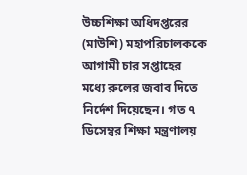উচ্চশিক্ষা অধিদপ্তরের (মাউশি) মহাপরিচালককে আগামী চার সপ্তাহের মধ্যে রুলের জবাব দিতে নির্দেশ দিয়েছেন। গত ৭ ডিসেম্বর শিক্ষা মন্ত্রণালয়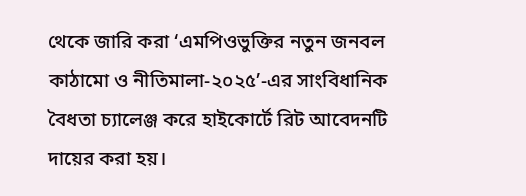থেকে জারি করা ‘এমপিওভুক্তির নতুন জনবল কাঠামো ও নীতিমালা-২০২৫’-এর সাংবিধানিক বৈধতা চ্যালেঞ্জ করে হাইকোর্টে রিট আবেদনটি দায়ের করা হয়।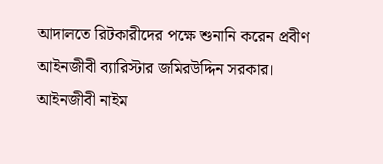আদালতে রিটকারীদের পক্ষে শুনানি করেন প্রবীণ আইনজীবী ব্যারিস্টার জমিরউদ্দিন সরকার। আইনজীবী নাইম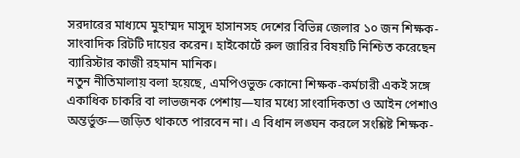সরদারের মাধ্যমে মুহাম্মদ মাসুদ হাসানসহ দেশের বিভিন্ন জেলার ১০ জন শিক্ষক-সাংবাদিক রিটটি দায়ের করেন। হাইকোর্টে রুল জারির বিষয়টি নিশ্চিত করেছেন ব্যারিস্টার কাজী রহমান মানিক।
নতুন নীতিমালায় বলা হয়েছে, এমপিওভুক্ত কোনো শিক্ষক-কর্মচারী একই সঙ্গে একাধিক চাকরি বা লাভজনক পেশায়—যার মধ্যে সাংবাদিকতা ও আইন পেশাও অন্তর্ভুক্ত—জড়িত থাকতে পারবেন না। এ বিধান লঙ্ঘন করলে সংশ্লিষ্ট শিক্ষক-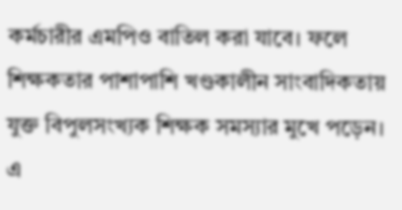কর্মচারীর এমপিও বাতিল করা যাবে। ফলে শিক্ষকতার পাশাপাশি খণ্ডকালীন সাংবাদিকতায় যুক্ত বিপুলসংখ্যক শিক্ষক সমস্যার মুখে পড়েন।
এ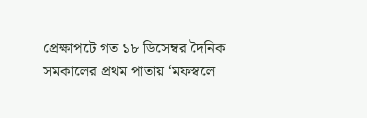প্রেক্ষাপটে গত ১৮ ডিসেম্বর দৈনিক সমকালের প্রথম পাতায় ‘মফস্বলে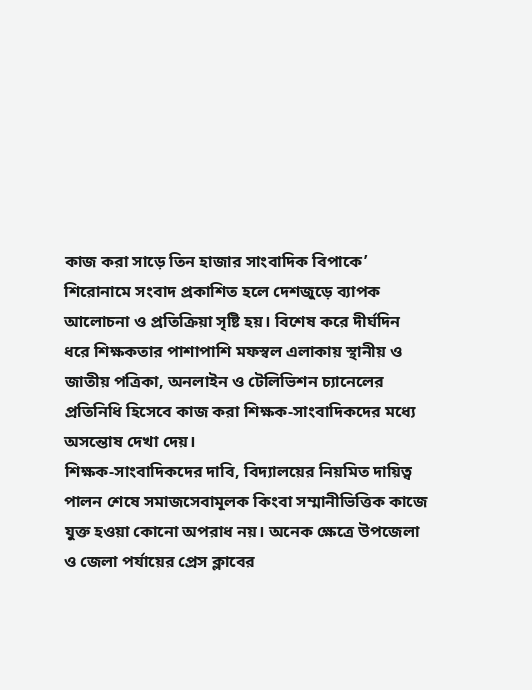কাজ করা সাড়ে তিন হাজার সাংবাদিক বিপাকে’ শিরোনামে সংবাদ প্রকাশিত হলে দেশজুড়ে ব্যাপক আলোচনা ও প্রতিক্রিয়া সৃষ্টি হয়। বিশেষ করে দীর্ঘদিন ধরে শিক্ষকতার পাশাপাশি মফস্বল এলাকায় স্থানীয় ও জাতীয় পত্রিকা, অনলাইন ও টেলিভিশন চ্যানেলের প্রতিনিধি হিসেবে কাজ করা শিক্ষক-সাংবাদিকদের মধ্যে অসন্তোষ দেখা দেয়।
শিক্ষক-সাংবাদিকদের দাবি, বিদ্যালয়ের নিয়মিত দায়িত্ব পালন শেষে সমাজসেবামূলক কিংবা সম্মানীভিত্তিক কাজে যুক্ত হওয়া কোনো অপরাধ নয়। অনেক ক্ষেত্রে উপজেলা ও জেলা পর্যায়ের প্রেস ক্লাবের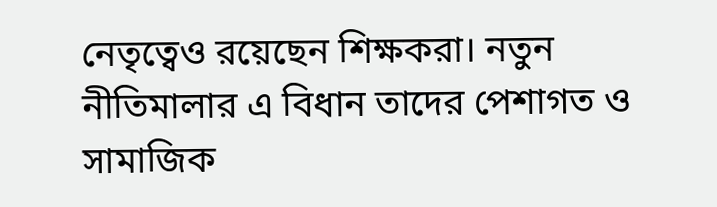নেতৃত্বেও রয়েছেন শিক্ষকরা। নতুন নীতিমালার এ বিধান তাদের পেশাগত ও সামাজিক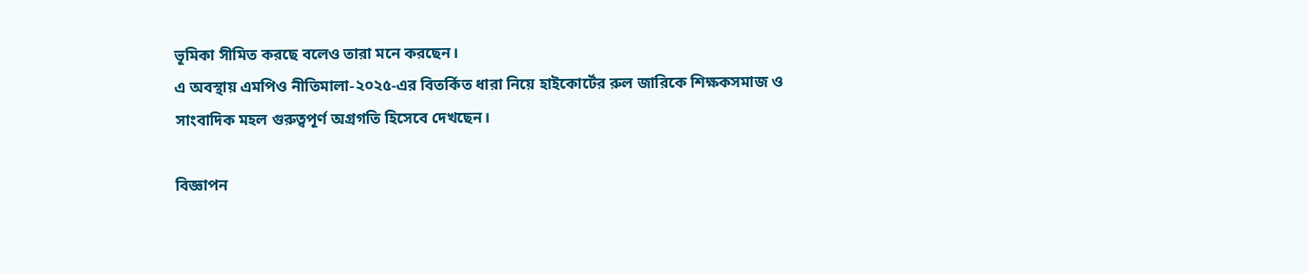ভূমিকা সীমিত করছে বলেও তারা মনে করছেন।
এ অবস্থায় এমপিও নীতিমালা-২০২৫-এর বিতর্কিত ধারা নিয়ে হাইকোর্টের রুল জারিকে শিক্ষকসমাজ ও সাংবাদিক মহল গুরুত্বপূর্ণ অগ্রগতি হিসেবে দেখছেন।

বিজ্ঞাপন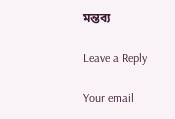মন্তব্য

Leave a Reply

Your email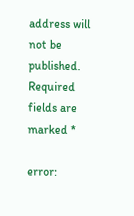address will not be published. Required fields are marked *

error: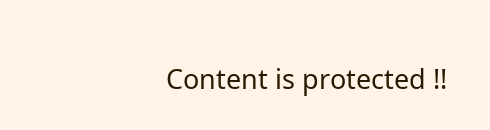Content is protected !!